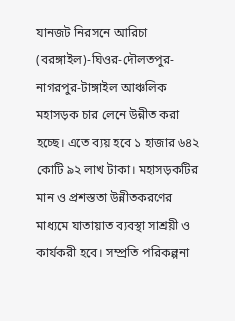যানজট নিরসনে আরিচা (বরঙ্গাইল)-ঘিওর-দৌলতপুর-নাগরপুর-টাঙ্গাইল আঞ্চলিক মহাসড়ক চার লেনে উন্নীত করা হচ্ছে। এতে ব্যয় হবে ১ হাজার ৬৪২ কোটি ৯২ লাখ টাকা। মহাসড়কটির মান ও প্রশস্ততা উন্নীতকরণের মাধ্যমে যাতায়াত ব্যবস্থা সাশ্রয়ী ও কার্যকরী হবে। সম্প্রতি পরিকল্পনা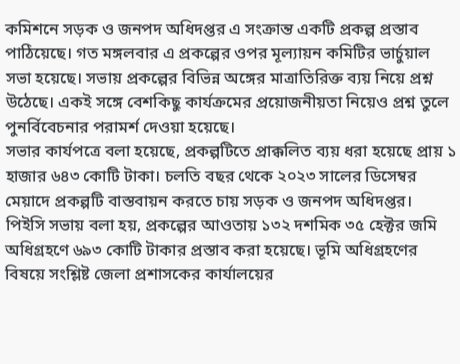কমিশনে সড়ক ও জনপদ অধিদপ্তর এ সংক্রান্ত একটি প্রকল্প প্রস্তাব পাঠিয়েছে। গত মঙ্গলবার এ প্রকল্পের ওপর মূল্যায়ন কমিটির ভার্চুয়াল সভা হয়েছে। সভায় প্রকল্পের বিভিন্ন অঙ্গের মাত্রাতিরিক্ত ব্যয় নিয়ে প্রশ্ন উঠেছে। একই সঙ্গে বেশকিছু কার্যক্রমের প্রয়োজনীয়তা নিয়েও প্রশ্ন তুলে পুনর্বিবেচনার পরামর্শ দেওয়া হয়েছে।
সভার কার্যপত্রে বলা হয়েছে, প্রকল্পটিতে প্রাক্কলিত ব্যয় ধরা হয়েছে প্রায় ১ হাজার ৬৪৩ কোটি টাকা। চলতি বছর থেকে ২০২৩ সালের ডিসেম্বর মেয়াদে প্রকল্পটি বাস্তবায়ন করতে চায় সড়ক ও জনপদ অধিদপ্তর।
পিইসি সভায় বলা হয়, প্রকল্পের আওতায় ১৩২ দশমিক ৩৫ হেক্টর জমি অধিগ্রহণে ৬৯৩ কোটি টাকার প্রস্তাব করা হয়েছে। ভূমি অধিগ্রহণের বিষয়ে সংশ্লিষ্ট জেলা প্রশাসকের কার্যালয়ের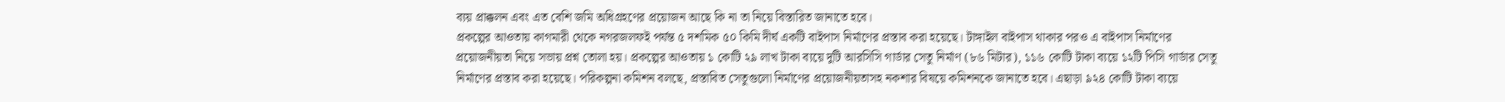ব্যয় প্রাক্কলন এবং এত বেশি জমি অধিগ্রহণের প্রয়োজন আছে কি না তা নিয়ে বিস্তারিত জানাতে হবে।
প্রকল্পের আওতায় কাগমারী থেকে নগরজলফই পর্যন্ত ৫ দশমিক ৫০ কিমি দীর্ঘ একটি বাইপাস নির্মাণের প্রস্তাব করা হয়েছে। টাঙ্গাইল বাইপাস থাকার পরও এ বাইপাস নির্মাণের প্রয়োজনীয়তা নিয়ে সভায় প্রশ্ন তোলা হয়। প্রকল্পের আওতায় ১ কোটি ২৯ লাখ টাকা ব্যয়ে দুটি আরসিসি গার্ডার সেতু নির্মাণ (৮৬ মিটার), ১১৬ কোটি টাকা ব্যয়ে ১২টি পিসি গার্ডার সেতু নির্মাণের প্রস্তাব করা হয়েছে। পরিকল্পনা কমিশন বলছে, প্রস্তাবিত সেতুগুলো নির্মাণের প্রয়োজনীয়তাসহ নকশার বিষয়ে কমিশনকে জানাতে হবে। এছাড়া ৯২৪ কোটি টাকা ব্যয়ে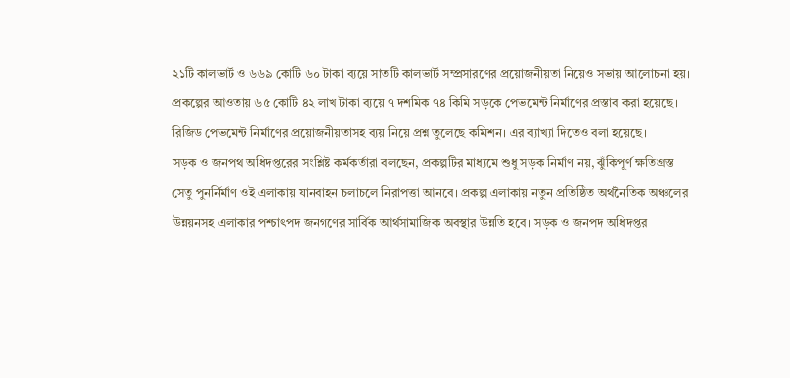২১টি কালভার্ট ও ৬৬৯ কোটি ৬০ টাকা ব্যয়ে সাতটি কালভার্ট সম্প্রসারণের প্রয়োজনীয়তা নিয়েও সভায় আলোচনা হয়।
প্রকল্পের আওতায় ৬৫ কোটি ৪২ লাখ টাকা ব্যয়ে ৭ দশমিক ৭৪ কিমি সড়কে পেভমেন্ট নির্মাণের প্রস্তাব করা হয়েছে। রিজিড পেভমেন্ট নির্মাণের প্রয়োজনীয়তাসহ ব্যয় নিয়ে প্রশ্ন তুলেছে কমিশন। এর ব্যাখ্যা দিতেও বলা হয়েছে।
সড়ক ও জনপথ অধিদপ্তরের সংশ্লিষ্ট কর্মকর্তারা বলছেন, প্রকল্পটির মাধ্যমে শুধু সড়ক নির্মাণ নয়, ঝুঁকিপূর্ণ ক্ষতিগ্রস্ত সেতু পুনর্নির্মাণ ওই এলাকায় যানবাহন চলাচলে নিরাপত্তা আনবে। প্রকল্প এলাকায় নতুন প্রতিষ্ঠিত অর্থনৈতিক অঞ্চলের উন্নয়নসহ এলাকার পশ্চাৎপদ জনগণের সার্বিক আর্থসামাজিক অবস্থার উন্নতি হবে। সড়ক ও জনপদ অধিদপ্তর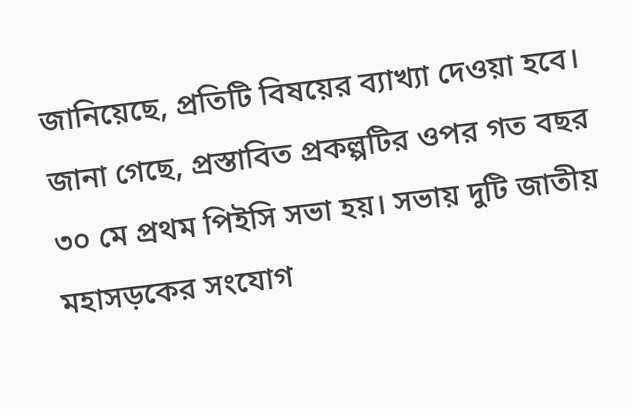জানিয়েছে, প্রতিটি বিষয়ের ব্যাখ্যা দেওয়া হবে।
জানা গেছে, প্রস্তাবিত প্রকল্পটির ওপর গত বছর ৩০ মে প্রথম পিইসি সভা হয়। সভায় দুটি জাতীয় মহাসড়কের সংযোগ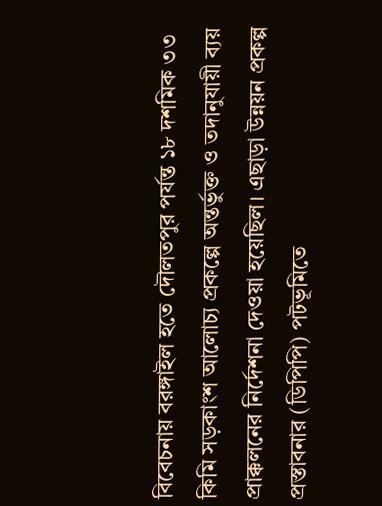বিবেচনায় বরঙ্গাইল হতে দৌলতপুর পর্যন্ত ১৮ দশমিক ৩৩ কিমি সড়কাংশ আলোচ্য প্রকল্পে অন্তর্ভুক্ত ও তদানুযায়ী ব্যয় প্রাক্কলনের নির্দেশনা দেওয়া হয়েছিল। এছাড়া উন্নয়ন প্রকল্প প্রস্তাবনার (ডিপিপি) পটভূমিতে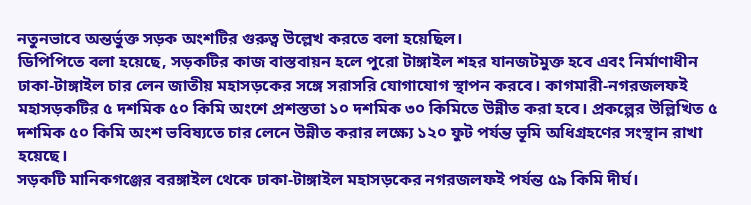নতুনভাবে অন্তর্ভুক্ত সড়ক অংশটির গুরুত্ব উল্লেখ করতে বলা হয়েছিল।
ডিপিপিতে বলা হয়েছে, সড়কটির কাজ বাস্তবায়ন হলে পুরো টাঙ্গাইল শহর যানজটমুক্ত হবে এবং নির্মাণাধীন ঢাকা-টাঙ্গাইল চার লেন জাতীয় মহাসড়কের সঙ্গে সরাসরি যোগাযোগ স্থাপন করবে। কাগমারী-নগরজলফই মহাসড়কটির ৫ দশমিক ৫০ কিমি অংশে প্রশস্ততা ১০ দশমিক ৩০ কিমিতে উন্নীত করা হবে। প্রকল্পের উল্লিখিত ৫ দশমিক ৫০ কিমি অংশ ভবিষ্যতে চার লেনে উন্নীত করার লক্ষ্যে ১২০ ফুট পর্যন্ত ভূমি অধিগ্রহণের সংস্থান রাখা হয়েছে।
সড়কটি মানিকগঞ্জের বরঙ্গাইল থেকে ঢাকা-টাঙ্গাইল মহাসড়কের নগরজলফই পর্যন্ত ৫৯ কিমি দীর্ঘ।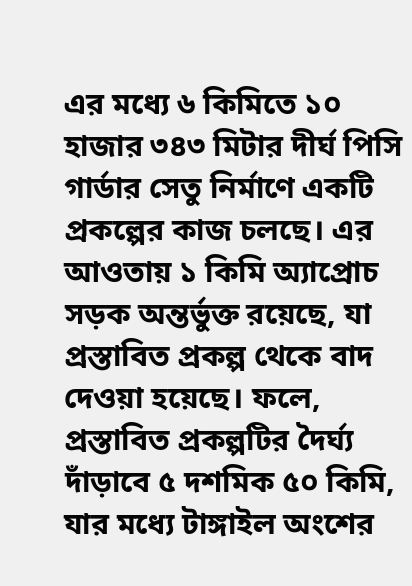এর মধ্যে ৬ কিমিতে ১০ হাজার ৩৪৩ মিটার দীর্ঘ পিসি গার্ডার সেতু নির্মাণে একটি প্রকল্পের কাজ চলছে। এর আওতায় ১ কিমি অ্যাপ্রোচ সড়ক অন্তর্ভুক্ত রয়েছে, যা প্রস্তাবিত প্রকল্প থেকে বাদ দেওয়া হয়েছে। ফলে, প্রস্তাবিত প্রকল্পটির দৈর্ঘ্য দাঁড়াবে ৫ দশমিক ৫০ কিমি, যার মধ্যে টাঙ্গাইল অংশের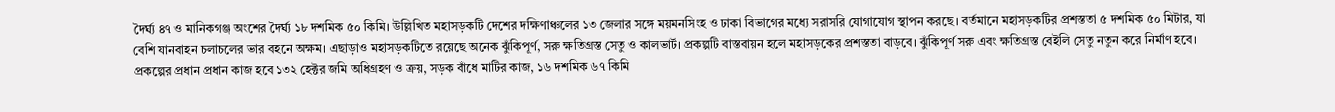দৈর্ঘ্য ৪৭ ও মানিকগঞ্জ অংশের দৈর্ঘ্য ১৮ দশমিক ৫০ কিমি। উল্লিখিত মহাসড়কটি দেশের দক্ষিণাঞ্চলের ১৩ জেলার সঙ্গে ময়মনসিংহ ও ঢাকা বিভাগের মধ্যে সরাসরি যোগাযোগ স্থাপন করছে। বর্তমানে মহাসড়কটির প্রশস্ততা ৫ দশমিক ৫০ মিটার, যা বেশি যানবাহন চলাচলের ভার বহনে অক্ষম। এছাড়াও মহাসড়কটিতে রয়েছে অনেক ঝুঁকিপূর্ণ, সরু ক্ষতিগ্রস্ত সেতু ও কালভার্ট। প্রকল্পটি বাস্তবায়ন হলে মহাসড়কের প্রশস্ততা বাড়বে। ঝুঁকিপূর্ণ সরু এবং ক্ষতিগ্রস্ত বেইলি সেতু নতুন করে নির্মাণ হবে।
প্রকল্পের প্রধান প্রধান কাজ হবে ১৩২ হেক্টর জমি অধিগ্রহণ ও ক্রয়, সড়ক বাঁধে মাটির কাজ, ১৬ দশমিক ৬৭ কিমি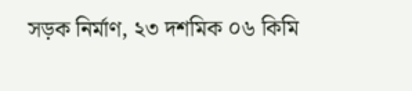সড়ক নির্মাণ, ২৩ দশমিক ০৬ কিমি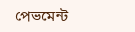পেভমেন্ট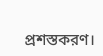প্রশস্তকরণ।